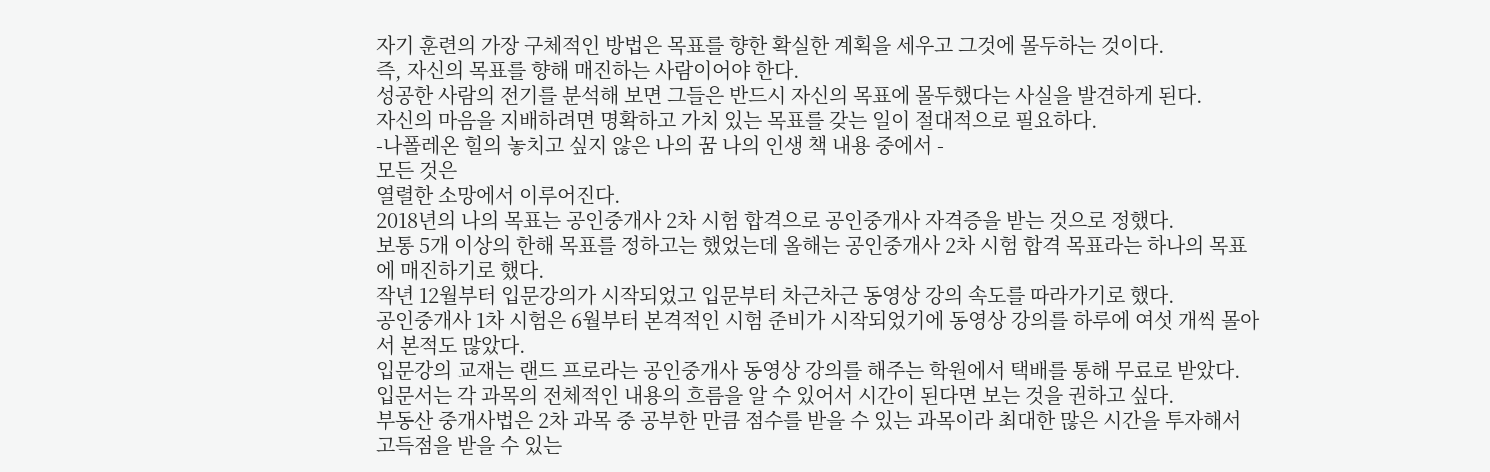자기 훈련의 가장 구체적인 방법은 목표를 향한 확실한 계획을 세우고 그것에 몰두하는 것이다.
즉, 자신의 목표를 향해 매진하는 사람이어야 한다.
성공한 사람의 전기를 분석해 보면 그들은 반드시 자신의 목표에 몰두했다는 사실을 발견하게 된다.
자신의 마음을 지배하려면 명확하고 가치 있는 목표를 갖는 일이 절대적으로 필요하다.
-나폴레온 힐의 놓치고 싶지 않은 나의 꿈 나의 인생 책 내용 중에서 -
모든 것은
열렬한 소망에서 이루어진다.
2018년의 나의 목표는 공인중개사 2차 시험 합격으로 공인중개사 자격증을 받는 것으로 정했다.
보통 5개 이상의 한해 목표를 정하고는 했었는데 올해는 공인중개사 2차 시험 합격 목표라는 하나의 목표에 매진하기로 했다.
작년 12월부터 입문강의가 시작되었고 입문부터 차근차근 동영상 강의 속도를 따라가기로 했다.
공인중개사 1차 시험은 6월부터 본격적인 시험 준비가 시작되었기에 동영상 강의를 하루에 여섯 개씩 몰아서 본적도 많았다.
입문강의 교재는 랜드 프로라는 공인중개사 동영상 강의를 해주는 학원에서 택배를 통해 무료로 받았다.
입문서는 각 과목의 전체적인 내용의 흐름을 알 수 있어서 시간이 된다면 보는 것을 권하고 싶다.
부동산 중개사법은 2차 과목 중 공부한 만큼 점수를 받을 수 있는 과목이라 최대한 많은 시간을 투자해서 고득점을 받을 수 있는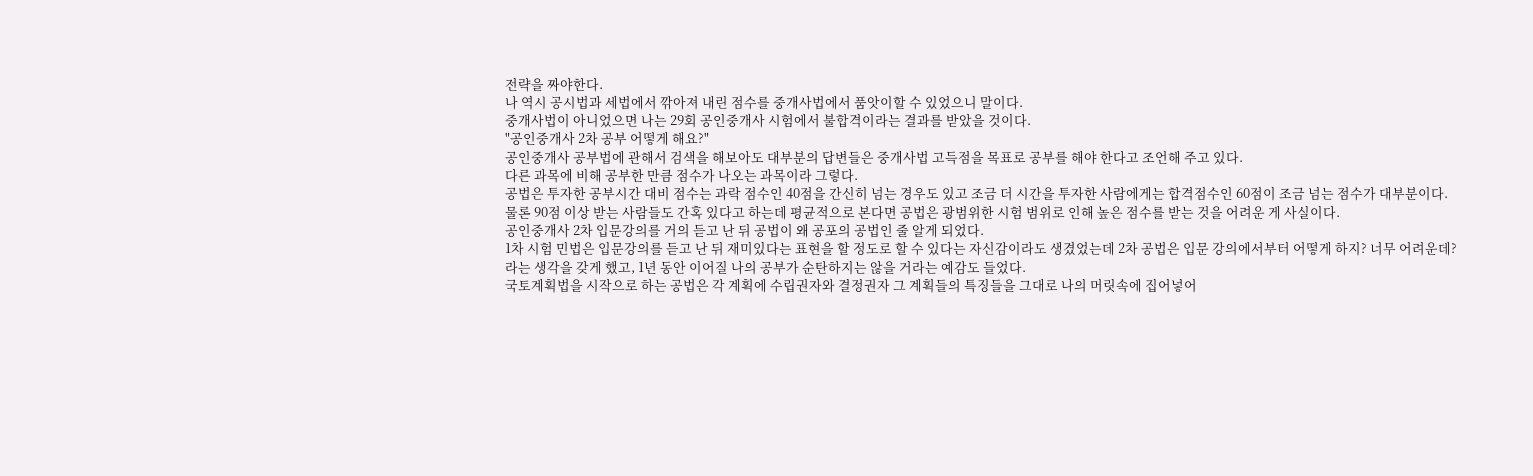전략을 짜야한다.
나 역시 공시법과 세법에서 깎아져 내린 점수를 중개사법에서 품앗이할 수 있었으니 말이다.
중개사법이 아니었으면 나는 29회 공인중개사 시험에서 불합격이라는 결과를 받았을 것이다.
"공인중개사 2차 공부 어떻게 해요?"
공인중개사 공부법에 관해서 검색을 해보아도 대부분의 답변들은 중개사법 고득점을 목표로 공부를 해야 한다고 조언해 주고 있다.
다른 과목에 비해 공부한 만큼 점수가 나오는 과목이라 그렇다.
공법은 투자한 공부시간 대비 점수는 과락 점수인 40점을 간신히 넘는 경우도 있고 조금 더 시간을 투자한 사람에게는 합격점수인 60점이 조금 넘는 점수가 대부분이다.
물론 90점 이상 받는 사람들도 간혹 있다고 하는데 평균적으로 본다면 공법은 광범위한 시험 범위로 인해 높은 점수를 받는 것을 어려운 게 사실이다.
공인중개사 2차 입문강의를 거의 듣고 난 뒤 공법이 왜 공포의 공법인 줄 알게 되었다.
1차 시험 민법은 입문강의를 듣고 난 뒤 재미있다는 표현을 할 정도로 할 수 있다는 자신감이라도 생겼었는데 2차 공법은 입문 강의에서부터 어떻게 하지? 너무 어려운데?라는 생각을 갖게 했고, 1년 동안 이어질 나의 공부가 순탄하지는 않을 거라는 예감도 들었다.
국토계획법을 시작으로 하는 공법은 각 계획에 수립권자와 결정권자 그 계획들의 특징들을 그대로 나의 머릿속에 집어넣어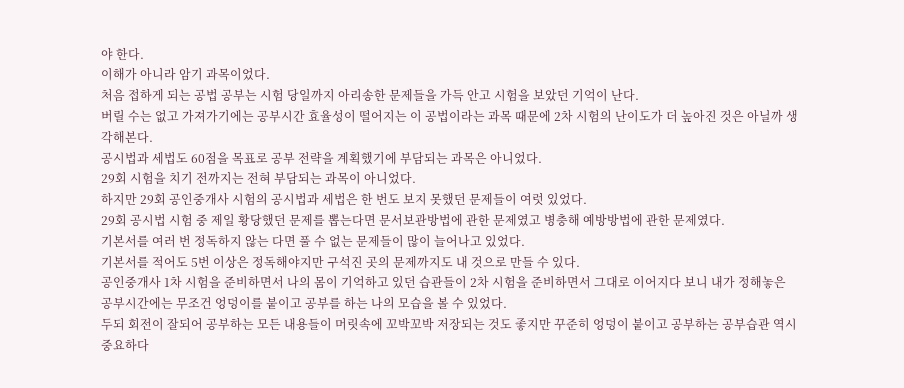야 한다.
이해가 아니라 암기 과목이었다.
처음 접하게 되는 공법 공부는 시험 당일까지 아리송한 문제들을 가득 안고 시험을 보았던 기억이 난다.
버릴 수는 없고 가져가기에는 공부시간 효율성이 떨어지는 이 공법이라는 과목 때문에 2차 시험의 난이도가 더 높아진 것은 아닐까 생각해본다.
공시법과 세법도 60점을 목표로 공부 전략을 계획했기에 부담되는 과목은 아니었다.
29회 시험을 치기 전까지는 전혀 부담되는 과목이 아니었다.
하지만 29회 공인중개사 시험의 공시법과 세법은 한 번도 보지 못했던 문제들이 여럿 있었다.
29회 공시법 시험 중 제일 황당했던 문제를 뽑는다면 문서보관방법에 관한 문제였고 병충해 예방방법에 관한 문제였다.
기본서를 여러 번 정독하지 않는 다면 풀 수 없는 문제들이 많이 늘어나고 있었다.
기본서를 적어도 5번 이상은 정독해야지만 구석진 곳의 문제까지도 내 것으로 만들 수 있다.
공인중개사 1차 시험을 준비하면서 나의 몸이 기억하고 있던 습관들이 2차 시험을 준비하면서 그대로 이어지다 보니 내가 정해놓은 공부시간에는 무조건 엉덩이를 붙이고 공부를 하는 나의 모습을 볼 수 있었다.
두되 회전이 잘되어 공부하는 모든 내용들이 머릿속에 꼬박꼬박 저장되는 것도 좋지만 꾸준히 엉덩이 붙이고 공부하는 공부습관 역시 중요하다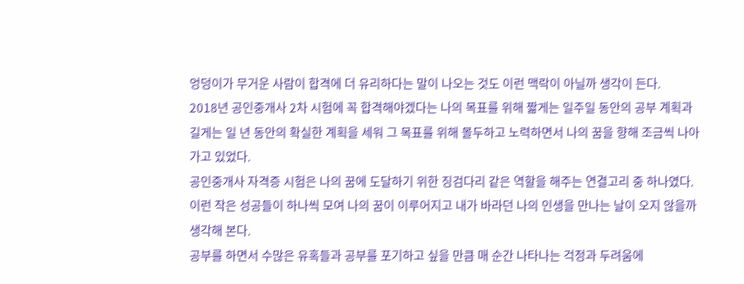엉덩이가 무거운 사람이 합격에 더 유리하다는 말이 나오는 것도 이런 맥락이 아닐까 생각이 든다.
2018년 공인중개사 2차 시험에 꼭 합격해야겠다는 나의 목표를 위해 짧게는 일주일 동안의 공부 계획과 길게는 일 년 동안의 확실한 계획을 세워 그 목표를 위해 몰두하고 노력하면서 나의 꿈을 향해 조금씩 나아가고 있었다.
공인중개사 자격증 시험은 나의 꿈에 도달하기 위한 징검다리 같은 역할을 해주는 연결고리 중 하나였다.
이런 작은 성공들이 하나씩 모여 나의 꿈이 이루어지고 내가 바라던 나의 인생을 만나는 날이 오지 않을까 생각해 본다.
공부를 하면서 수많은 유혹들과 공부를 포기하고 싶을 만큼 매 순간 나타나는 걱정과 두려움에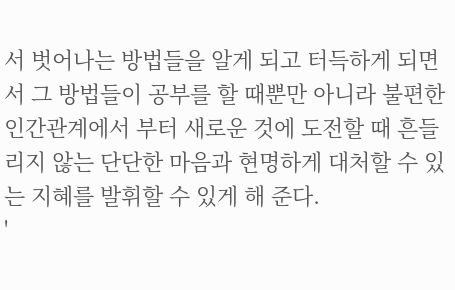서 벗어나는 방법들을 알게 되고 터득하게 되면서 그 방법들이 공부를 할 때뿐만 아니라 불편한 인간관계에서 부터 새로운 것에 도전할 때 흔들리지 않는 단단한 마음과 현명하게 대처할 수 있는 지혜를 발휘할 수 있게 해 준다.
'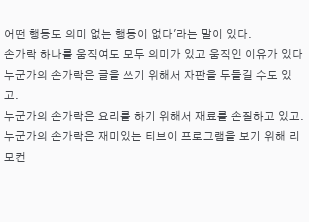어떤 행동도 의미 없는 행동이 없다'라는 말이 있다.
손가락 하나를 움직여도 모두 의미가 있고 움직인 이유가 있다
누군가의 손가락은 글을 쓰기 위해서 자판을 두들길 수도 있고.
누군가의 손가락은 요리를 하기 위해서 재료를 손질하고 있고.
누군가의 손가락은 재미있는 티브이 프로그램을 보기 위해 리모컨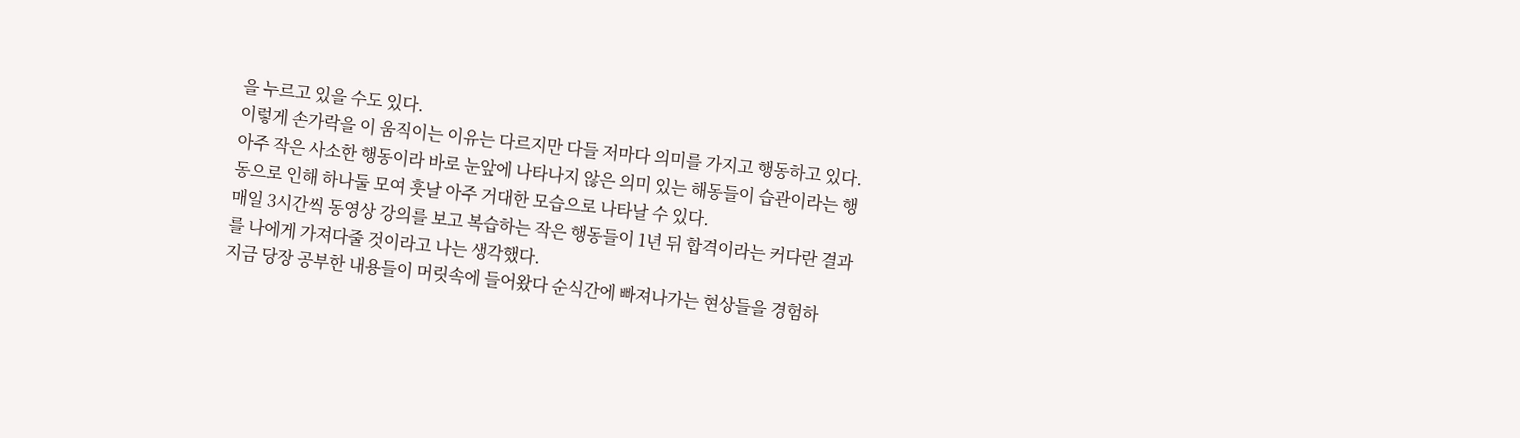을 누르고 있을 수도 있다.
이렇게 손가락을 이 움직이는 이유는 다르지만 다들 저마다 의미를 가지고 행동하고 있다.
아주 작은 사소한 행동이라 바로 눈앞에 나타나지 않은 의미 있는 해동들이 습관이라는 행동으로 인해 하나둘 모여 훗날 아주 거대한 모습으로 나타날 수 있다.
매일 3시간씩 동영상 강의를 보고 복습하는 작은 행동들이 1년 뒤 합격이라는 커다란 결과를 나에게 가져다줄 것이라고 나는 생각했다.
지금 당장 공부한 내용들이 머릿속에 들어왔다 순식간에 빠져나가는 현상들을 경험하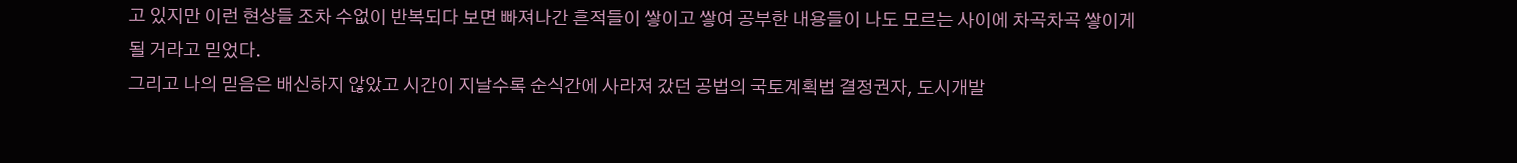고 있지만 이런 현상들 조차 수없이 반복되다 보면 빠져나간 흔적들이 쌓이고 쌓여 공부한 내용들이 나도 모르는 사이에 차곡차곡 쌓이게 될 거라고 믿었다.
그리고 나의 믿음은 배신하지 않았고 시간이 지날수록 순식간에 사라져 갔던 공법의 국토계획법 결정권자, 도시개발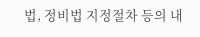법, 정비법 지정절차 등의 내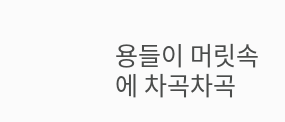용들이 머릿속에 차곡차곡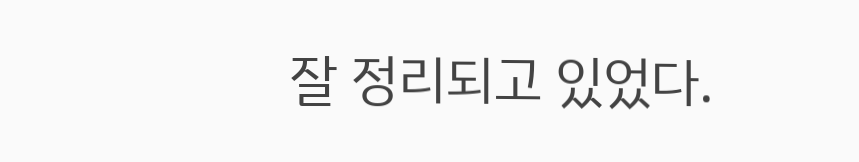잘 정리되고 있었다.